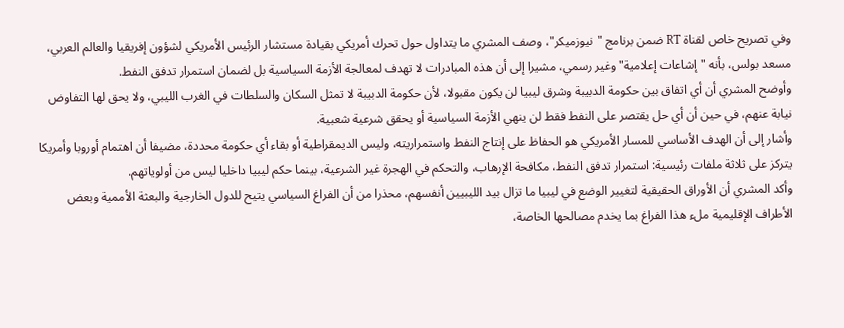وفي تصريح خاص لقناة RT ضمن برنامج "نيوزميكر"، وصف المشري ما يتداول حول تحرك أمريكي بقيادة مستشار الرئيس الأمريكي لشؤون إفريقيا والعالم العربي، مسعد بولس، بأنه "إشاعات إعلامية" وغير رسمي، مشيرا إلى أن هذه المبادرات لا تهدف لمعالجة الأزمة السياسية بل لضمان استمرار تدفق النفط.
وأوضح المشري أن أي اتفاق بين حكومة الدبيبة وشرق ليبيا لن يكون مقبولا، لأن حكومة الدبيبة لا تمثل السكان والسلطات في الغرب الليبي، ولا يحق لها التفاوض نيابة عنهم، في حين أن أي حل يقتصر على النفط فقط لن ينهي الأزمة السياسية أو يحقق شرعية شعبية.
وأشار إلى أن الهدف الأساسي للمسار الأمريكي هو الحفاظ على إنتاج النفط واستمراريته، وليس الديمقراطية أو بقاء أي حكومة محددة، مضيفا أن اهتمام أوروبا وأمريكا يتركز على ثلاثة ملفات رئيسية: استمرار تدفق النفط، مكافحة الإرهاب، والتحكم في الهجرة غير الشرعية، بينما حكم ليبيا داخليا ليس من أولوياتهم.
وأكد المشري أن الأوراق الحقيقية لتغيير الوضع في ليبيا ما تزال بيد الليبيين أنفسهم، محذرا من أن الفراغ السياسي يتيح للدول الخارجية والبعثة الأممية وبعض الأطراف الإقليمية ملء هذا الفراغ بما يخدم مصالحها الخاصة،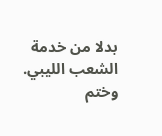بدلا من خدمة الشعب الليبي.
وختم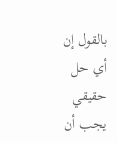بالقول إن أي حل حقيقي يجب أن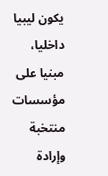يكون ليبيا داخليا، مبنيا على مؤسسات منتخبة وإرادة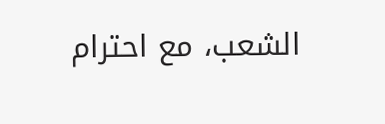الشعب، مع احترام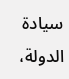سيادة الدولة،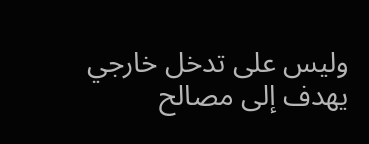وليس على تدخل خارجي يهدف إلى مصالح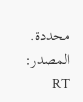محددة.
المصدر: RT